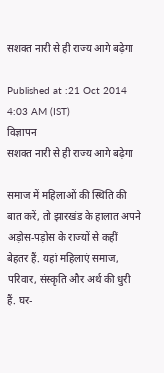सशक्त नारी से ही राज्य आगे बढ़ेगा

Published at :21 Oct 2014 4:03 AM (IST)
विज्ञापन
सशक्त नारी से ही राज्य आगे बढ़ेगा

समाज में महिलाओं की स्थिति की बात करें, तो झारखंड के हालात अपने अड़ोस-पड़ोस के राज्यों से कहीं बेहतर हैं. यहां महिलाएं समाज, परिवार, संस्कृति और अर्थ की धुरी हैं. घर-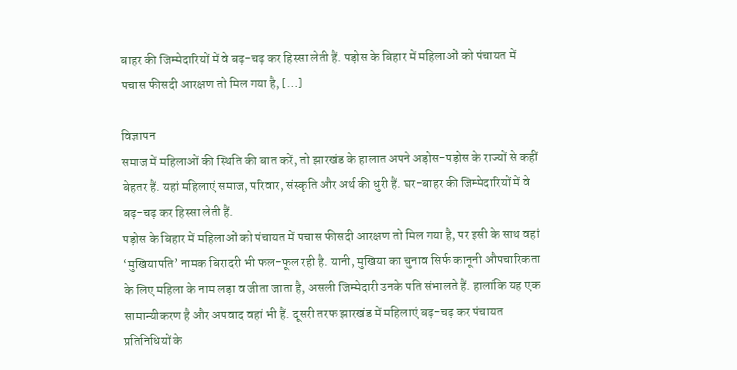बाहर की जिम्मेदारियों में वे बढ़-चढ़ कर हिस्सा लेती हैं. पड़ोस के बिहार में महिलाओं को पंचायत में पचास फीसदी आरक्षण तो मिल गया है, […]

विज्ञापन
समाज में महिलाओं की स्थिति की बात करें, तो झारखंड के हालात अपने अड़ोस-पड़ोस के राज्यों से कहीं बेहतर हैं. यहां महिलाएं समाज, परिवार, संस्कृति और अर्थ की धुरी हैं. घर-बाहर की जिम्मेदारियों में वे बढ़-चढ़ कर हिस्सा लेती हैं.
पड़ोस के बिहार में महिलाओं को पंचायत में पचास फीसदी आरक्षण तो मिल गया है, पर इसी के साथ वहां ‘मुखियापति’ नामक बिरादरी भी फल-फूल रही है. यानी, मुखिया का चुनाव सिर्फ कानूनी औपचारिकता के लिए महिला के नाम लड़ा व जीता जाता है, असली जिम्मेदारी उनके पति संभालते हैं. हालांकि यह एक सामान्यीकरण है और अपवाद वहां भी हैं. दूसरी तरफ झारखंड में महिलाएं बढ़-चढ़ कर पंचायत प्रतिनिधियों के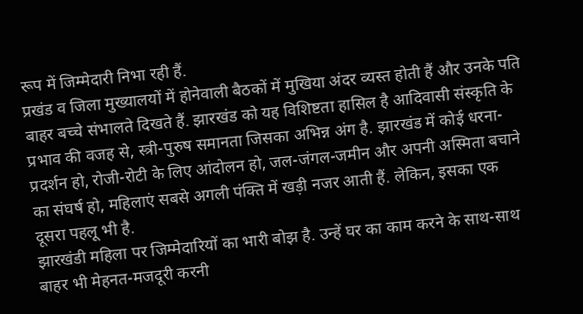रूप में जिम्मेदारी निभा रही हैं.
प्रखंड व जिला मुख्यालयों में होनेवाली बैठकों में मुखिया अंदर व्यस्त होती हैं और उनके पति बाहर बच्चे संभालते दिखते हैं. झारखंड को यह विशिष्टता हासिल है आदिवासी संस्कृति के प्रभाव की वजह से, स्त्री-पुरुष समानता जिसका अभिन्न अंग है. झारखंड में कोई धरना-प्रदर्शन हो, रोजी-रोटी के लिए आंदोलन हो, जल-जंगल-जमीन और अपनी अस्मिता बचाने का संघर्ष हो, महिलाएं सबसे अगली पंक्ति में खड़ी नजर आती हैं. लेकिन, इसका एक दूसरा पहलू भी है.
झारखंडी महिला पर जिम्मेदारियों का भारी बोझ है. उन्हें घर का काम करने के साथ-साथ बाहर भी मेहनत-मजदूरी करनी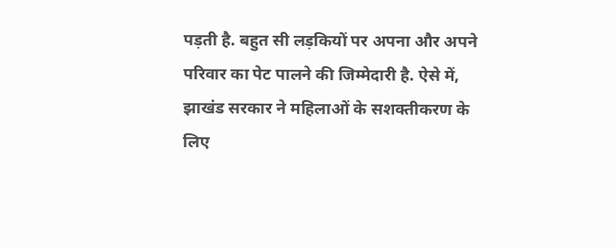पड़ती है. बहुत सी लड़कियों पर अपना और अपने परिवार का पेट पालने की जिम्मेदारी है. ऐसे में, झाखंड सरकार ने महिलाओं के सशक्तीकरण के लिए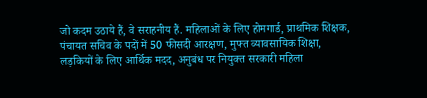जो कदम उठाये हैं, वे सराहनीय हैं. महिलाओं के लिए होमगार्ड, प्राथमिक शिक्षक, पंचायत सचिव के पदों में 50 फीसदी आरक्षण, मुफ्त व्यावसायिक शिक्षा, लड़कियों के लिए आर्थिक मदद, अनुबंध पर नियुक्त सरकारी महिला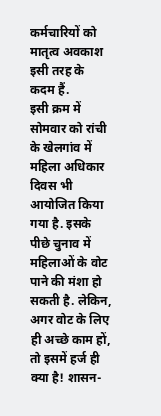कर्मचारियों को मातृत्व अवकाश इसी तरह के कदम हैं.
इसी क्रम में सोमवार को रांची के खेलगांव में महिला अधिकार दिवस भी आयोजित किया गया है. इसके पीछे चुनाव में महिलाओं के वोट पाने की मंशा हो सकती है. लेकिन, अगर वोट के लिए ही अच्छे काम हों, तो इसमें हर्ज ही क्या है! शासन-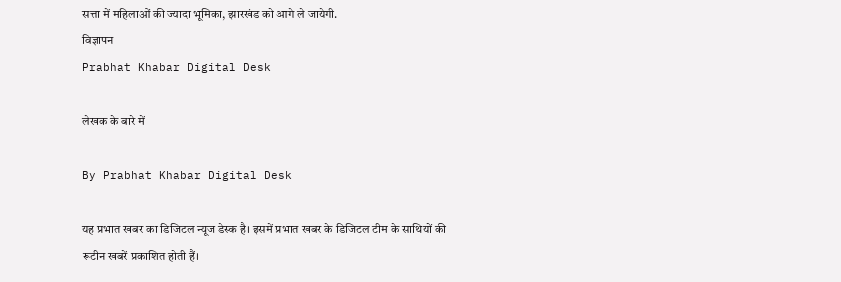सत्ता में महिलाओं की ज्यादा भूमिका, झारखंड को आगे ले जायेगी.
विज्ञापन
Prabhat Khabar Digital Desk

लेखक के बारे में

By Prabhat Khabar Digital Desk

यह प्रभात खबर का डिजिटल न्यूज डेस्क है। इसमें प्रभात खबर के डिजिटल टीम के साथियों की रूटीन खबरें प्रकाशित होती हैं।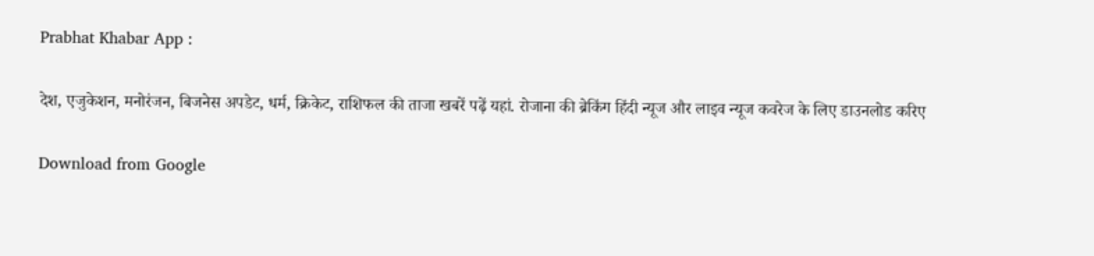Prabhat Khabar App :

देश, एजुकेशन, मनोरंजन, बिजनेस अपडेट, धर्म, क्रिकेट, राशिफल की ताजा खबरें पढ़ें यहां. रोजाना की ब्रेकिंग हिंदी न्यूज और लाइव न्यूज कवरेज के लिए डाउनलोड करिए

Download from Google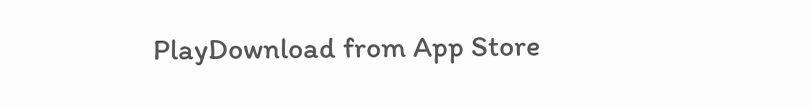PlayDownload from App Store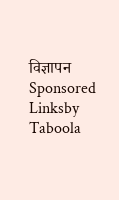विज्ञापन
Sponsored Linksby Taboola